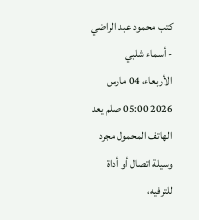كتب محمود عبد الراضي - أسماء شلبي
الأربعاء، 04 مارس 2026 05:00 صلم يعد الهاتف المحمول مجرد وسيلة اتصال أو أداة للترفيه،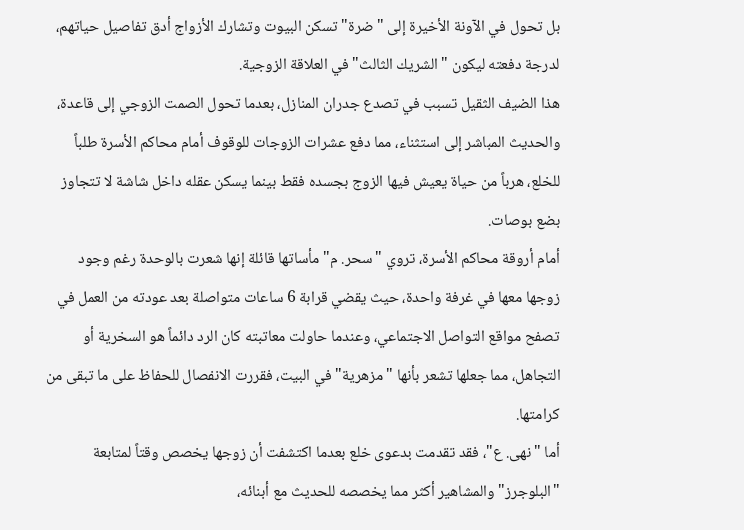بل تحول في الآونة الأخيرة إلى "ضرة" تسكن البيوت وتشارك الأزواج أدق تفاصيل حياتهم، لدرجة دفعته ليكون "الشريك الثالث" في العلاقة الزوجية.
هذا الضيف الثقيل تسبب في تصدع جدران المنازل، بعدما تحول الصمت الزوجي إلى قاعدة، والحديث المباشر إلى استثناء، مما دفع عشرات الزوجات للوقوف أمام محاكم الأسرة طلباً للخلع، هرباً من حياة يعيش فيها الزوج بجسده فقط بينما يسكن عقله داخل شاشة لا تتجاوز بضع بوصات.
أمام أروقة محاكم الأسرة، تروي "سحر. م" مأساتها قائلة إنها شعرت بالوحدة رغم وجود زوجها معها في غرفة واحدة، حيث يقضي قرابة 6 ساعات متواصلة بعد عودته من العمل في تصفح مواقع التواصل الاجتماعي، وعندما حاولت معاتبته كان الرد دائماً هو السخرية أو التجاهل، مما جعلها تشعر بأنها "مزهرية" في البيت، فقررت الانفصال للحفاظ على ما تبقى من كرامتها.
أما "نهى. ع"، فقد تقدمت بدعوى خلع بعدما اكتشفت أن زوجها يخصص وقتاً لمتابعة "البلوجرز" والمشاهير أكثر مما يخصصه للحديث مع أبنائه،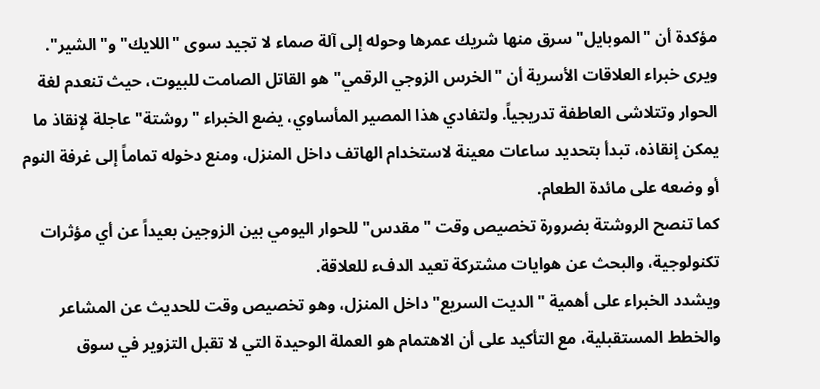مؤكدة أن "الموبايل" سرق منها شريك عمرها وحوله إلى آلة صماء لا تجيد سوى "اللايك" و"الشير".
ويرى خبراء العلاقات الأسرية أن "الخرس الزوجي الرقمي" هو القاتل الصامت للبيوت، حيث تنعدم لغة الحوار وتتلاشى العاطفة تدريجياً. ولتفادي هذا المصير المأساوي، يضع الخبراء "روشتة" عاجلة لإنقاذ ما يمكن إنقاذه، تبدأ بتحديد ساعات معينة لاستخدام الهاتف داخل المنزل، ومنع دخوله تماماً إلى غرفة النوم أو وضعه على مائدة الطعام.
كما تنصح الروشتة بضرورة تخصيص وقت "مقدس" للحوار اليومي بين الزوجين بعيداً عن أي مؤثرات تكنولوجية، والبحث عن هوايات مشتركة تعيد الدفء للعلاقة.
ويشدد الخبراء على أهمية "الديت السريع" داخل المنزل، وهو تخصيص وقت للحديث عن المشاعر والخطط المستقبلية، مع التأكيد على أن الاهتمام هو العملة الوحيدة التي لا تقبل التزوير في سوق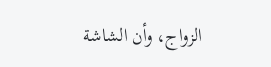الزواج، وأن الشاشة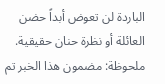الباردة لن تعوض أبداً حضن العائلة أو نظرة حنان حقيقية.
ملحوظة: مضمون هذا الخبر تم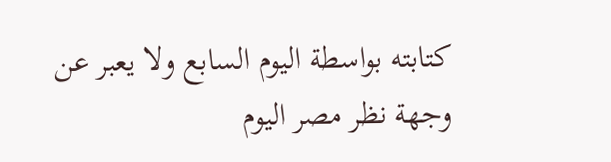كتابته بواسطة اليوم السابع ولا يعبر عن وجهة نظر مصر اليوم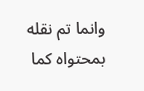وانما تم نقله بمحتواه كما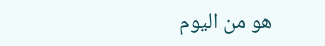هو من اليوم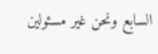السابع ونحن غير مسئولين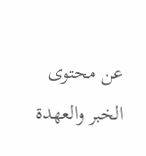عن محتوى الخبر والعهدة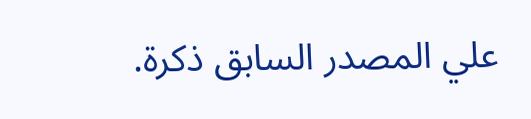علي المصدر السابق ذكرة.